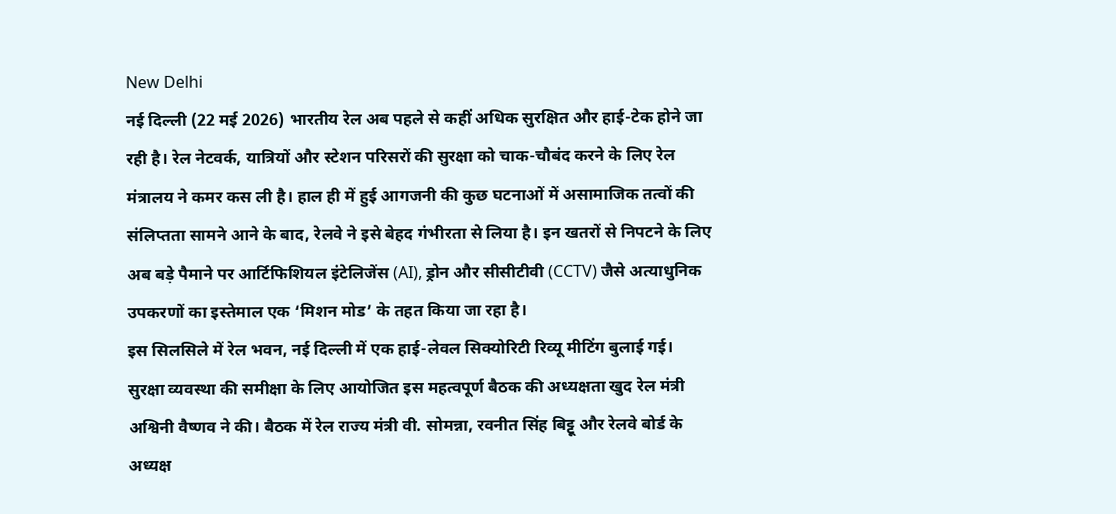New Delhi
नई दिल्ली (22 मई 2026) भारतीय रेल अब पहले से कहीं अधिक सुरक्षित और हाई-टेक होने जा रही है। रेल नेटवर्क, यात्रियों और स्टेशन परिसरों की सुरक्षा को चाक-चौबंद करने के लिए रेल मंत्रालय ने कमर कस ली है। हाल ही में हुई आगजनी की कुछ घटनाओं में असामाजिक तत्वों की संलिप्तता सामने आने के बाद, रेलवे ने इसे बेहद गंभीरता से लिया है। इन खतरों से निपटने के लिए अब बड़े पैमाने पर आर्टिफिशियल इंटेलिजेंस (AI), ड्रोन और सीसीटीवी (CCTV) जैसे अत्याधुनिक उपकरणों का इस्तेमाल एक ‘मिशन मोड’ के तहत किया जा रहा है।
इस सिलसिले में रेल भवन, नई दिल्ली में एक हाई-लेवल सिक्योरिटी रिव्यू मीटिंग बुलाई गई।
सुरक्षा व्यवस्था की समीक्षा के लिए आयोजित इस महत्वपूर्ण बैठक की अध्यक्षता खुद रेल मंत्री अश्विनी वैष्णव ने की। बैठक में रेल राज्य मंत्री वी. सोमन्ना, रवनीत सिंह बिट्टू और रेलवे बोर्ड के अध्यक्ष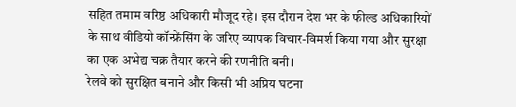सहित तमाम वरिष्ठ अधिकारी मौजूद रहे। इस दौरान देश भर के फील्ड अधिकारियों के साथ वीडियो कॉन्फ्रेंसिंग के जरिए व्यापक विचार-विमर्श किया गया और सुरक्षा का एक अभेद्य चक्र तैयार करने की रणनीति बनी।
रेलवे को सुरक्षित बनाने और किसी भी अप्रिय घटना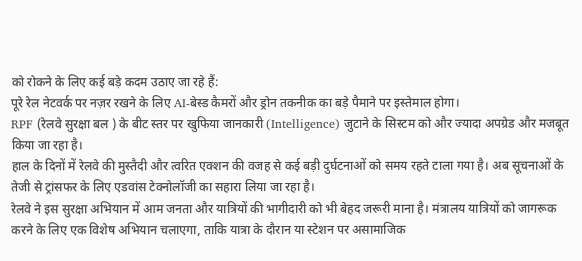को रोकने के लिए कई बड़े कदम उठाए जा रहे हैं:
पूरे रेल नेटवर्क पर नज़र रखने के लिए AI-बेस्ड कैमरों और ड्रोन तकनीक का बड़े पैमाने पर इस्तेमाल होगा।
RPF (रेलवे सुरक्षा बल ) के बीट स्तर पर खुफिया जानकारी (Intelligence) जुटाने के सिस्टम को और ज्यादा अपग्रेड और मजबूत किया जा रहा है।
हाल के दिनों में रेलवे की मुस्तैदी और त्वरित एक्शन की वजह से कई बड़ी दुर्घटनाओं को समय रहते टाला गया है। अब सूचनाओं के तेजी से ट्रांसफर के लिए एडवांस टेक्नोलॉजी का सहारा लिया जा रहा है।
रेलवे ने इस सुरक्षा अभियान में आम जनता और यात्रियों की भागीदारी को भी बेहद जरूरी माना है। मंत्रालय यात्रियों को जागरूक करने के लिए एक विशेष अभियान चलाएगा, ताकि यात्रा के दौरान या स्टेशन पर असामाजिक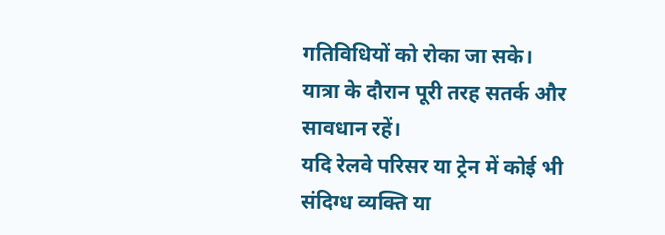गतिविधियों को रोका जा सके।
यात्रा के दौरान पूरी तरह सतर्क और सावधान रहें।
यदि रेलवे परिसर या ट्रेन में कोई भी संदिग्ध व्यक्ति या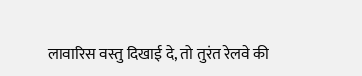लावारिस वस्तु दिखाई दे, तो तुरंत रेलवे की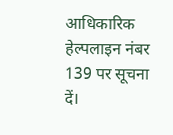आधिकारिक हेल्पलाइन नंबर 139 पर सूचना दें।